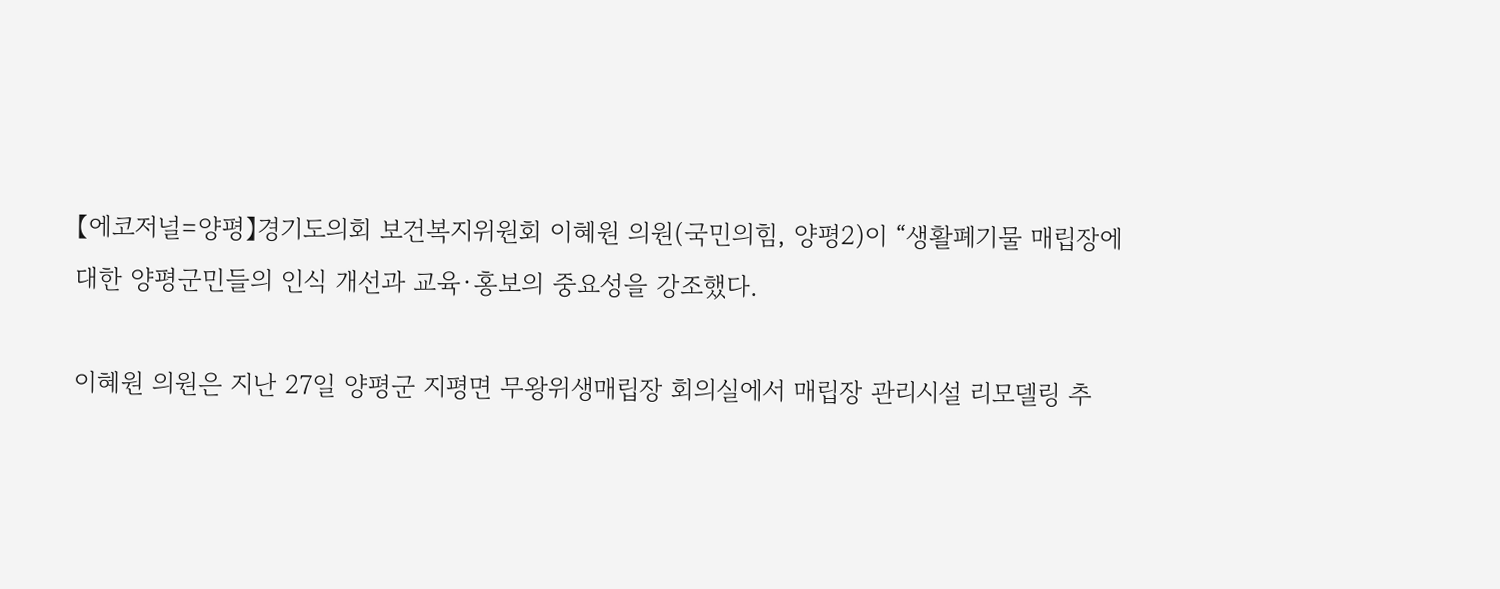【에코저널=양평】경기도의회 보건복지위원회 이혜원 의원(국민의힘, 양평2)이 “생활폐기물 매립장에 대한 양평군민들의 인식 개선과 교육·홍보의 중요성을 강조했다.

이혜원 의원은 지난 27일 양평군 지평면 무왕위생매립장 회의실에서 매립장 관리시설 리모델링 추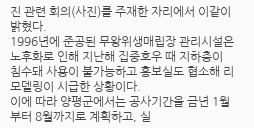진 관련 회의(사진)를 주재한 자리에서 이같이 밝혔다.
1996년에 준공된 무왕위생매립장 관리시설은 노후화로 인해 지난해 집중호우 때 지하층이 침수돼 사용이 불가능하고 홍보실도 협소해 리모델링이 시급한 상황이다.
이에 따라 양평군에서는 공사기간을 금년 1월부터 8월까지로 계획하고, 실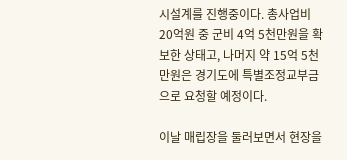시설계를 진행중이다. 총사업비 20억원 중 군비 4억 5천만원을 확보한 상태고, 나머지 약 15억 5천만원은 경기도에 특별조정교부금으로 요청할 예정이다.

이날 매립장을 둘러보면서 현장을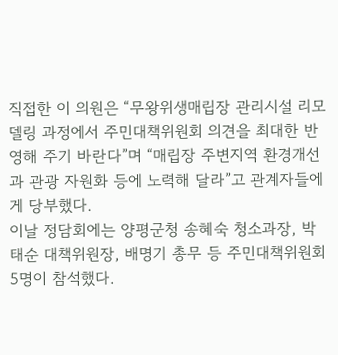직접한 이 의원은 “무왕위생매립장 관리시설 리모델링 과정에서 주민대책위원회 의견을 최대한 반영해 주기 바란다”며 “매립장 주변지역 환경개선과 관광 자원화 등에 노력해 달라”고 관계자들에게 당부했다.
이날 정담회에는 양평군청 송혜숙 청소과장, 박태순 대책위원장, 배명기 총무 등 주민대책위원회 5명이 참석했다.